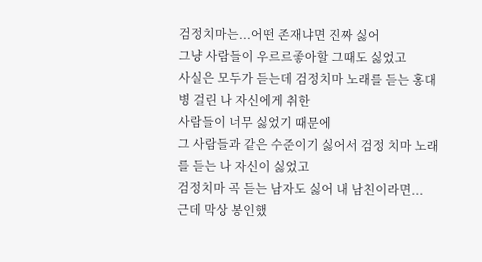검정치마는...어떤 존재냐면 진짜 싫어
그냥 사람들이 우르르좋아할 그때도 싫었고
사실은 모두가 듣는데 검정치마 노래를 듣는 홍대병 걸린 나 자신에게 취한
사람들이 너무 싫었기 때문에
그 사람들과 같은 수준이기 싫어서 검정 치마 노래를 듣는 나 자신이 싫었고
검정치마 곡 듣는 남자도 싫어 내 남친이라면...
근데 막상 봉인했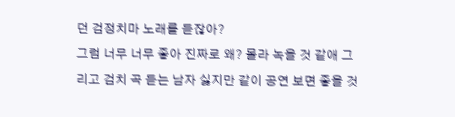던 검정치마 노래를 듣잖아?
그럼 너무 너무 좋아 진짜로 왜? 몰라 녹을 것 같애 그리고 검치 곡 듣는 남자 싫지만 같이 공연 보면 좋을 것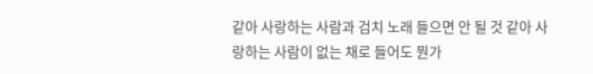같아 사랑하는 사람과 검치 노래 들으면 안 될 것 같아 사랑하는 사람이 없는 채로 들어도 뭔가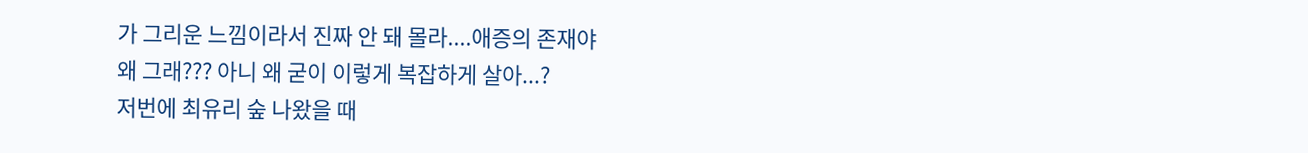가 그리운 느낌이라서 진짜 안 돼 몰라....애증의 존재야
왜 그래??? 아니 왜 굳이 이렇게 복잡하게 살아...?
저번에 최유리 숲 나왔을 때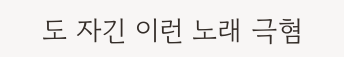도 자긴 이런 노래 극혐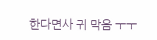한다면사 귀 막음 ㅜㅜ